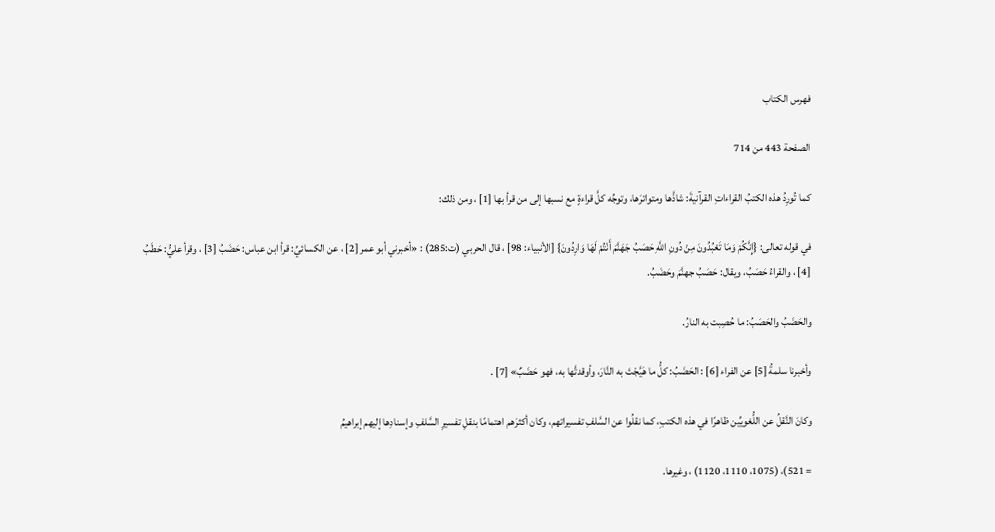فهرس الكتاب

الصفحة 443 من 714

كما تُورِدُ هذه الكتبُ القراءاتِ القرآنيةَ: شاذَّها ومتواترَها، وتوجِّه كلَّ قراءةٍ مع نسبها إلى من قرأ بها [1] ، ومن ذلك:

في قوله تعالى: {إِنَّكُمْ وَمَا تَعْبُدُونَ مِنْ دُونِ اللَّهِ حَصَبُ جَهَنَّمَ أَنْتُمْ لَهَا وَارِدُونَ} [الأنبياء: 98] ، قال الحربي (ت:285) : «أخبرني أبو عمر [2] ، عن الكسائيِّ: قرأ ابن عباس: حَضَبُ [3] ، وقرأ عليُّ: حَطَبُ [4] ، والقراءُ حَصَبُ، ويقال: حَصَبُ جهنَّمَ وحَضَبُ.

والحَضَبُ والحَصَبُ: ما حُصِبت به النارُ.

وأخبرنا سلمةُ [5] عن الفراء [6] : الحَضَبُ: كلُّ ما هَيَّجْتَ به النَّارَ، وأوقدتَّها به، فهو حَضَبٌ» [7] .

وكانَ النَّقلُ عن اللُّغويِّين ظاهرًا في هذه الكتبِ، كما نقلُوا عن السَّلفِ تفسيراتهم، وكان أكثرَهم اهتمامًا بنقلِ تفسيرِ السَّلفِ وإسنادِها إليهم إبراهيمُ

= 521)، (1075، 1110، 1120) ، وغيرها.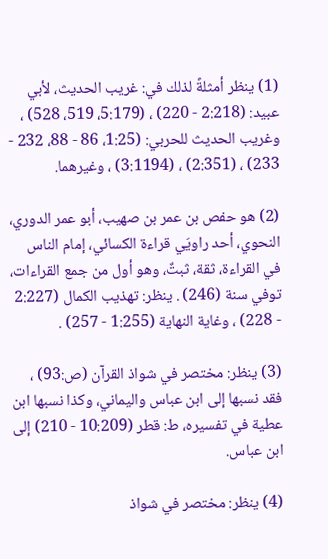(1) ينظر أمثلةً لذلك في: غريب الحديث، لأبي عبيد: (2:218 - 220) ، (5:179، 519، 528) ، وغريب الحديث للحربي: (1:25، 86 - 88، 232 - 233) ، (2:351) ، (3:1194) ، وغيرهما.

(2) هو حفص بن عمر بن صهيب، أبو عمر الدوري، النحوي، أحد راويَي قراءة الكسائي، إمام الناس في القراءة، ثقة، ثبتٌ، وهو أول من جمع القراءات، توفي سنة (246) . ينظر: تهذيب الكمال (2:227 - 228) ، وغاية النهاية (1:255 - 257) .

(3) ينظر: مختصر في شواذ القرآن (ص:93) ، فقد نسبها إلى ابن عباس واليماني، وكذا نسبها ابن عطية في تفسيره، ط: قطر (10:209 - 210) إلى ابن عباس.

(4) ينظر: مختصر في شواذ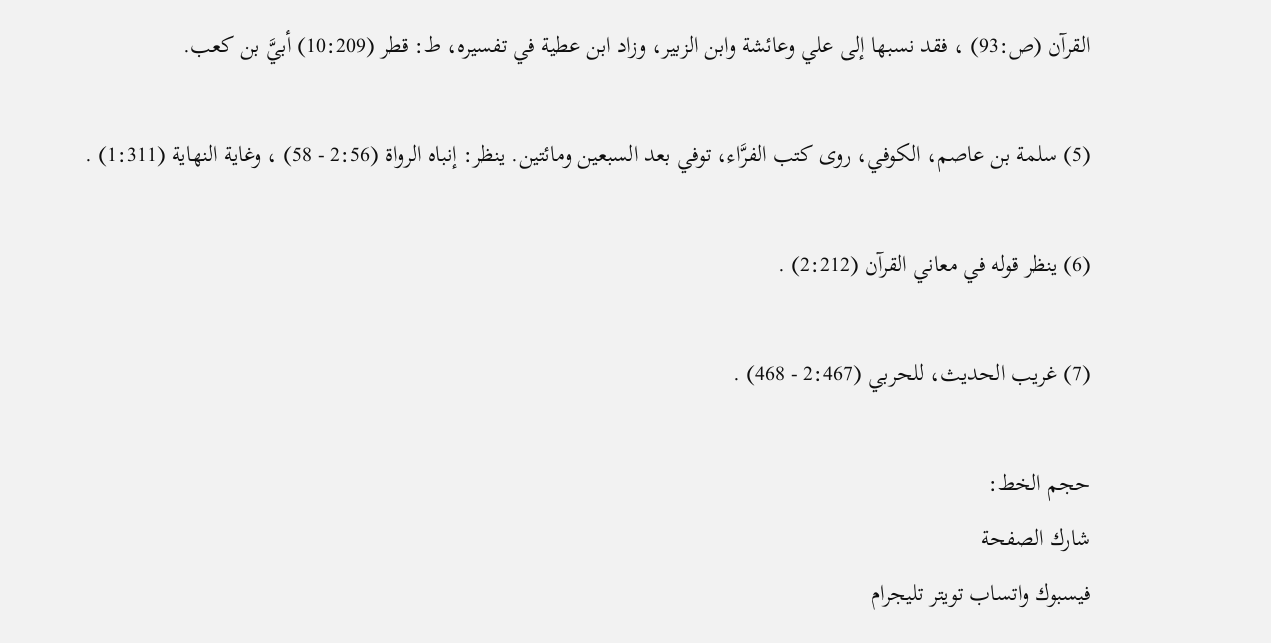القرآن (ص:93) ، فقد نسبها إلى علي وعائشة وابن الزبير، وزاد ابن عطية في تفسيره، ط: قطر (10:209) أبيَّ بن كعب.

(5) سلمة بن عاصم، الكوفي، روى كتب الفرَّاء، توفي بعد السبعين ومائتين. ينظر: إنباه الرواة (2:56 - 58) ، وغاية النهاية (1:311) .

(6) ينظر قوله في معاني القرآن (2:212) .

(7) غريب الحديث، للحربي (2:467 - 468) .

حجم الخط:
شارك الصفحة
فيسبوك واتساب تويتر تليجرام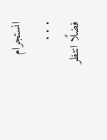انستجرام
. . .
فضلًا انتظر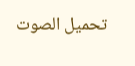تحميل الصوت